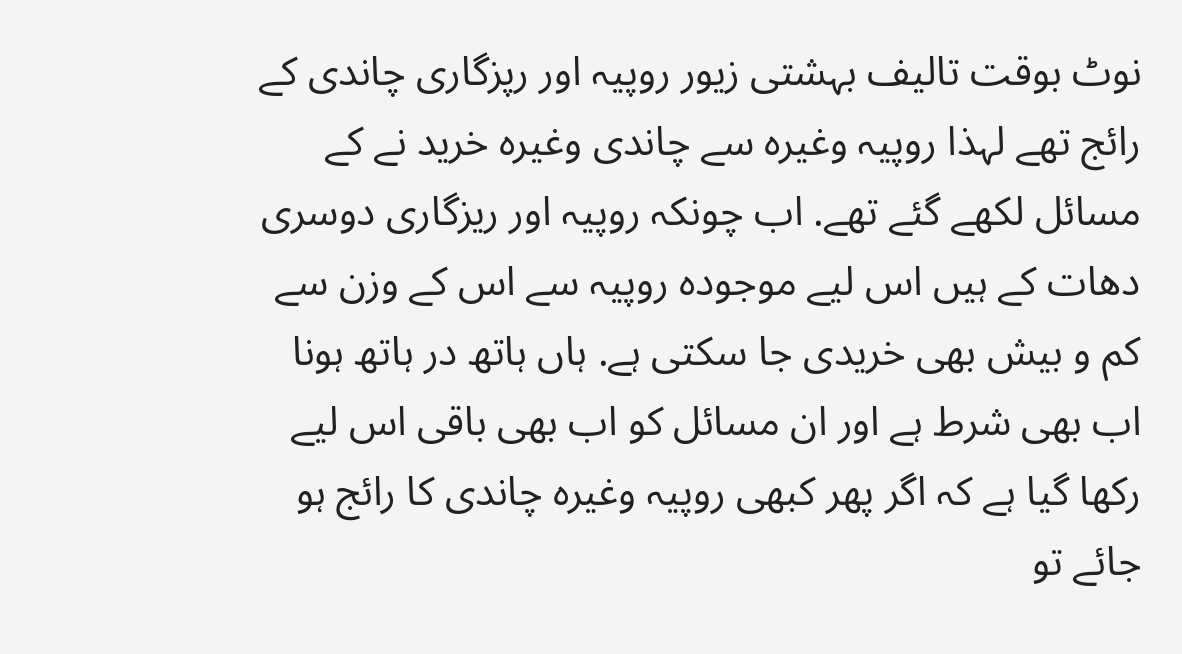نوٹ بوقت تالیف بہشتى زیور روپیہ اور رپزگارى چاندى کے رائج تھے لہذا روپیہ وغیرہ سے چاندى وغیرہ خرید نے کے مسائل لکھے گئے تھے. اب چونکہ روپیہ اور ریزگارى دوسرى دھات کے ہیں اس لیے موجودہ روپیہ سے اس کے وزن سے کم و بیش بھى خریدى جا سکتى ہے. ہاں ہاتھ در ہاتھ ہونا اب بھى شرط ہے اور ان مسائل کو اب بھى باقى اس لیے رکھا گیا ہے کہ اگر پھر کبھى روپیہ وغیرہ چاندى کا رائج ہو جائے تو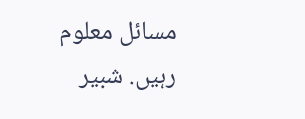مسائل معلوم رہیں. شبیر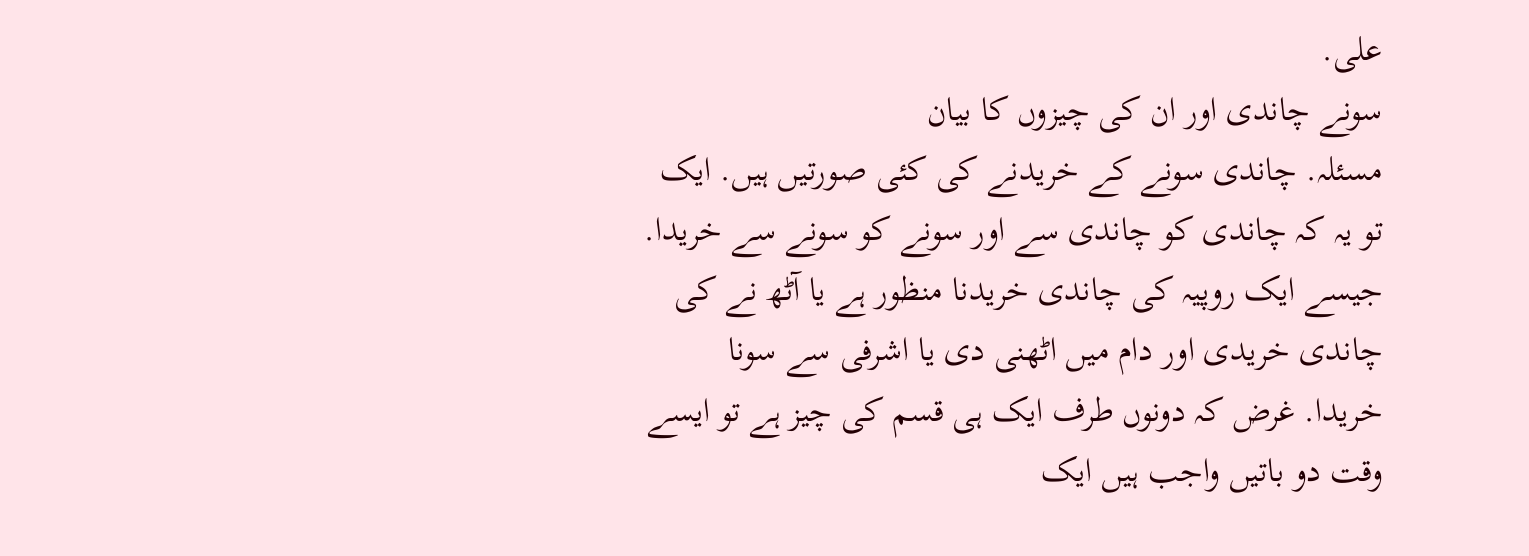على.
سونے چاندى اور ان کى چیزوں کا بیان
مسئلہ. چاندى سونے کے خریدنے کى کئى صورتیں ہیں. ایک تو یہ کہ چاندى کو چاندى سے اور سونے کو سونے سے خریدا. جیسے ایک روپیہ کى چاندى خریدنا منظور ہے یا آٹھ نے کى چاندى خریدى اور دام میں اٹھنى دى یا اشرفى سے سونا خریدا. غرض کہ دونوں طرف ایک ہى قسم کى چیز ہے تو ایسے وقت دو باتیں واجب ہیں ایک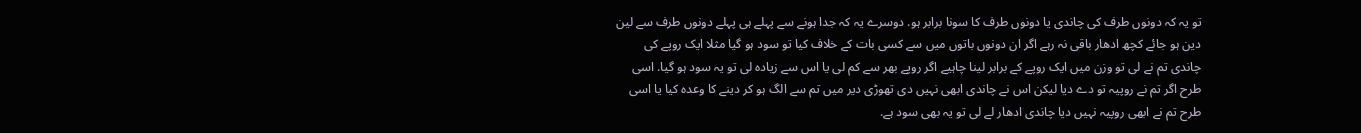تو یہ کہ دونوں طرف کى چاندى یا دونوں طرف کا سونا برابر ہو. دوسرے یہ کہ جدا ہونے سے پہلے ہى پہلے دونوں طرف سے لین دین ہو جائے کچھ ادھار باقى نہ رہے اگر ان دونوں باتوں میں سے کسى بات کے خلاف کیا تو سود ہو گیا مثلا ایک روپے کى چاندى تم نے لى تو وزن میں ایک روپے کے برابر لینا چاہیے اگر روپے بھر سے کم لى یا اس سے زیادہ لى تو یہ سود ہو گیا. اسى طرح اگر تم نے روپیہ تو دے دیا لیکن اس نے چاندى ابھى نہیں دى تھوڑى دیر میں تم سے الگ ہو کر دینے کا وعدہ کیا یا اسى طرح تم نے ابھى روپیہ نہیں دیا چاندى ادھار لے لى تو یہ بھى سود ہے.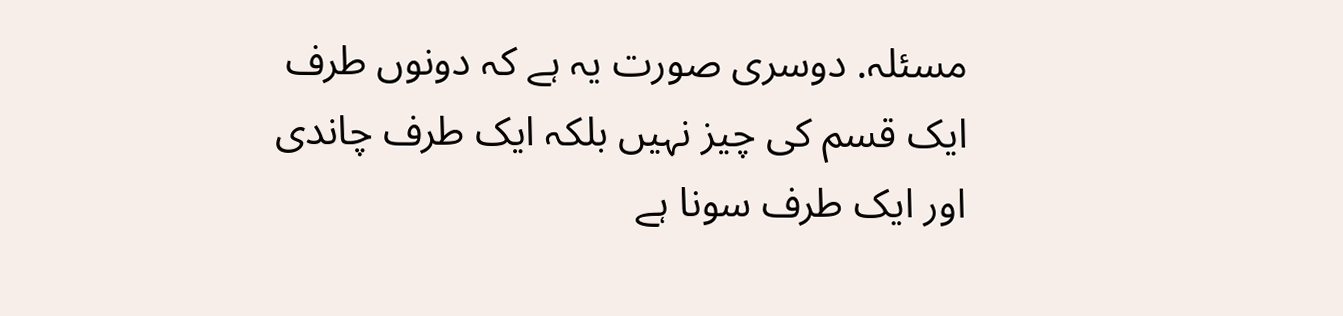مسئلہ. دوسرى صورت یہ ہے کہ دونوں طرف ایک قسم کى چیز نہیں بلکہ ایک طرف چاندى اور ایک طرف سونا ہے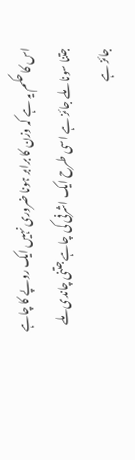اس کا حکم یہ ہے کہ وزن کا برابر ہونا ضرورى نہیں ایک روپے کا چاہے جتنا سونا ملے جائز ہے اسى طرح ایک اشرفى کى چاہے جتنى چاندى ملے جائز ہے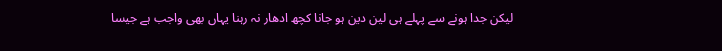لیکن جدا ہونے سے پہلے ہى لین دین ہو جانا کچھ ادھار نہ رہنا یہاں بھى واجب ہے جیسا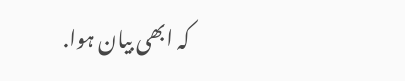کہ ابھى بیان ہوا.